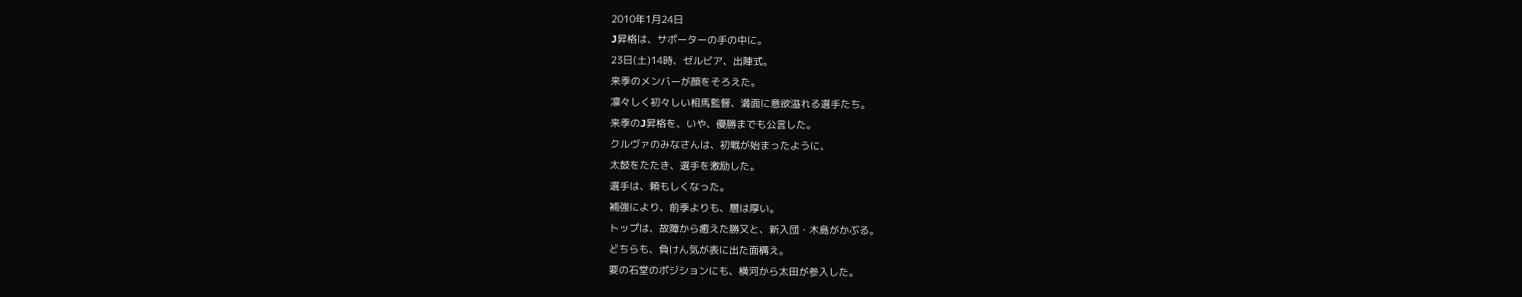2010年1月24日
J昇格は、サポーターの手の中に。
23日(土)14時、ゼルビア、出陣式。
来季のメンバーが顔をそろえた。
凛々しく初々しい相馬監督、満面に意欲溢れる選手たち。
来季のJ昇格を、いや、優勝までも公言した。
クルヴァのみなさんは、初戦が始まったように、
太鼓をたたき、選手を激励した。
選手は、頼もしくなった。
補強により、前季よりも、層は厚い。
トップは、故障から癒えた勝又と、新入団・木島がかぶる。
どちらも、負けん気が表に出た面構え。
要の石堂のポジションにも、横河から太田が参入した。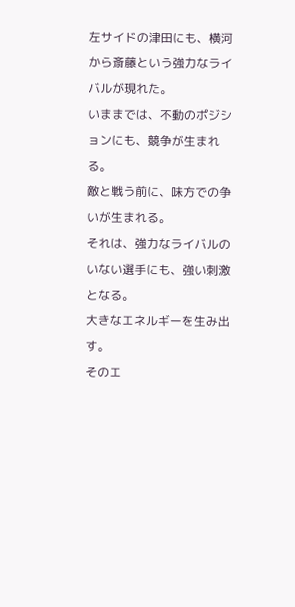左サイドの津田にも、横河から斎藤という強力なライバルが現れた。
いままでは、不動のポジションにも、競争が生まれる。
敵と戦う前に、味方での争いが生まれる。
それは、強力なライバルのいない選手にも、強い刺激となる。
大きなエネルギーを生み出す。
そのエ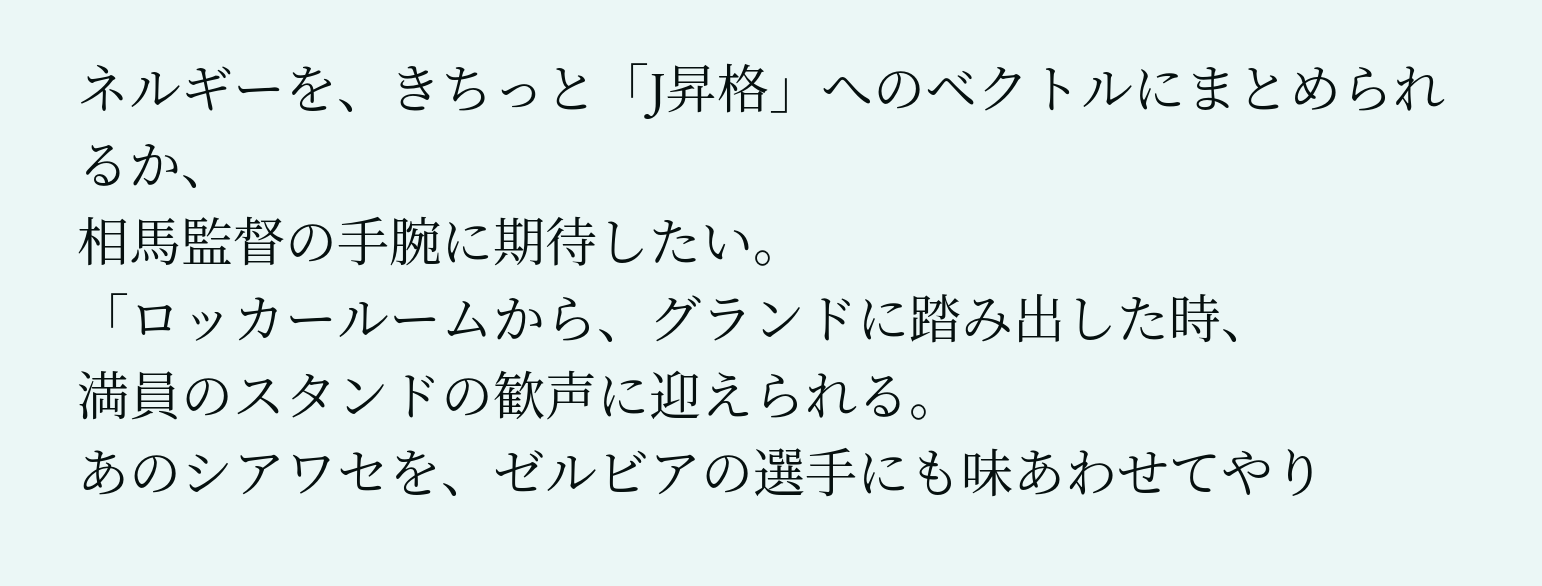ネルギーを、きちっと「J昇格」へのベクトルにまとめられるか、
相馬監督の手腕に期待したい。
「ロッカールームから、グランドに踏み出した時、
満員のスタンドの歓声に迎えられる。
あのシアワセを、ゼルビアの選手にも味あわせてやり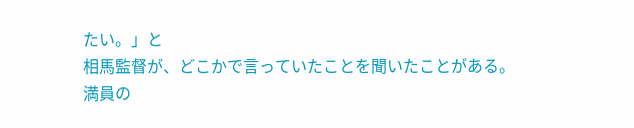たい。」と
相馬監督が、どこかで言っていたことを聞いたことがある。
満員の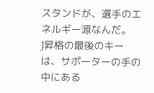スタンドが、選手のエネルギー源なんだ。
J昇格の最後のキーは、サポーターの手の中にある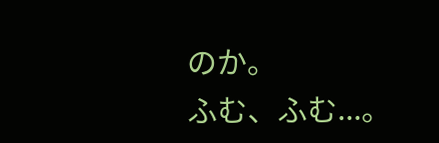のか。
ふむ、ふむ...。